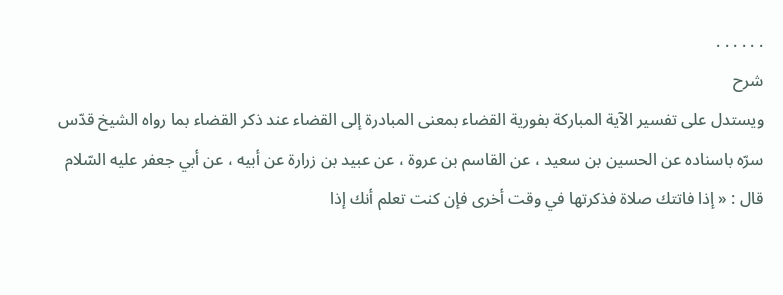. . . . . .
شرح
ويستدل على تفسير الآية المباركة بفورية القضاء بمعنى المبادرة إلى القضاء عند ذكر القضاء بما رواه الشيخ قدّس سرّه باسناده عن الحسين بن سعيد ، عن القاسم بن عروة ، عن عبيد بن زرارة عن أبيه ، عن أبي جعفر عليه السّلام قال : « إذا فاتتك صلاة فذكرتها في وقت أخرى فإن كنت تعلم أنك إذا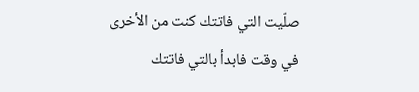صلّيت التي فاتتك كنت من الأخرى في وقت فابدأ بالتي فاتتك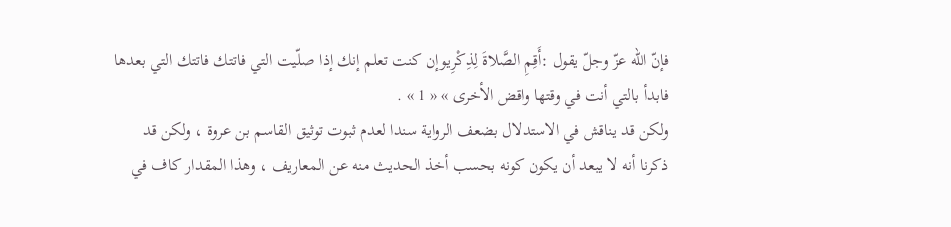فإنّ اللّه عزّ وجلّ يقول :أَقِمِ الصَّلاةَ لِذِكْرِيوإن كنت تعلم إنك إذا صلّيت التي فاتتك فاتتك التي بعدها فابدأ بالتي أنت في وقتها واقض الأخرى » « 1 » .
ولكن قد يناقش في الاستدلال بضعف الرواية سندا لعدم ثبوت توثيق القاسم بن عروة ، ولكن قد ذكرنا أنه لا يبعد أن يكون كونه بحسب أخذ الحديث منه عن المعاريف ، وهذا المقدار كاف في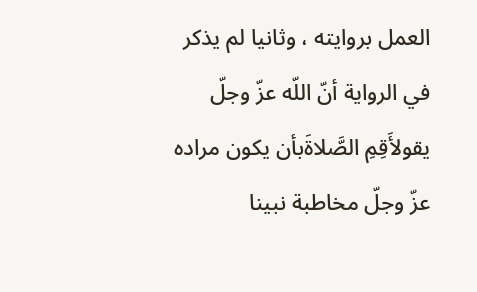العمل بروايته ، وثانيا لم يذكر في الرواية أنّ اللّه عزّ وجلّ يقولأَقِمِ الصَّلاةَبأن يكون مراده عزّ وجلّ مخاطبة نبينا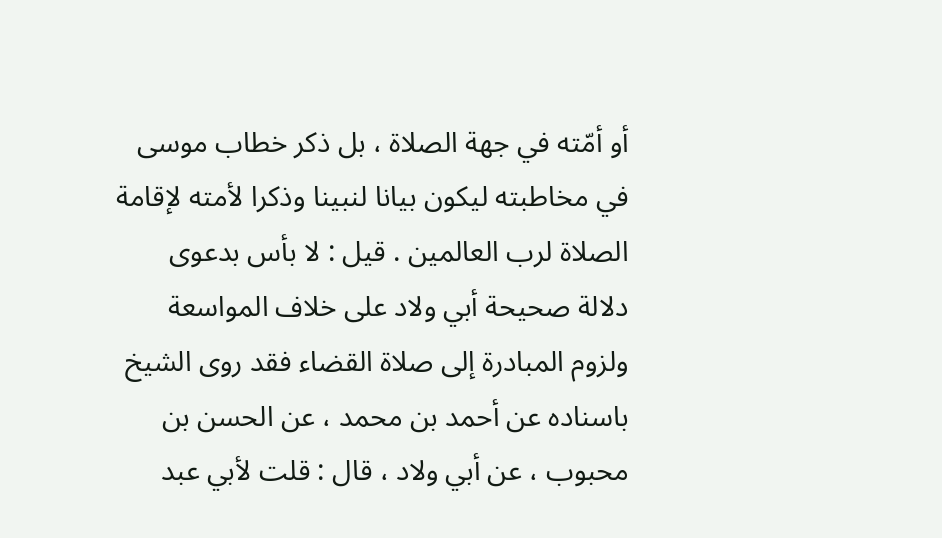أو أمّته في جهة الصلاة ، بل ذكر خطاب موسى في مخاطبته ليكون بيانا لنبينا وذكرا لأمته لإقامة الصلاة لرب العالمين . قيل : لا بأس بدعوى دلالة صحيحة أبي ولاد على خلاف المواسعة ولزوم المبادرة إلى صلاة القضاء فقد روى الشيخ باسناده عن أحمد بن محمد ، عن الحسن بن محبوب ، عن أبي ولاد ، قال : قلت لأبي عبد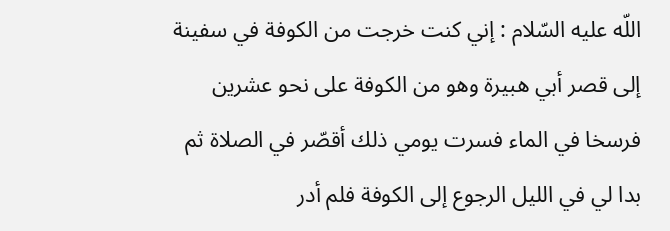اللّه عليه السّلام : إني كنت خرجت من الكوفة في سفينة إلى قصر أبي هبيرة وهو من الكوفة على نحو عشرين فرسخا في الماء فسرت يومي ذلك أقصّر في الصلاة ثم بدا لي في الليل الرجوع إلى الكوفة فلم أدر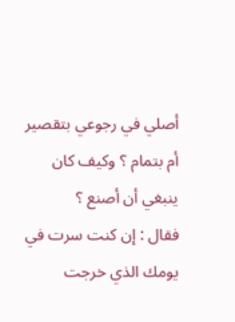أصلي في رجوعي بتقصير أم بتمام ؟ وكيف كان ينبغي أن أصنع ؟
فقال : إن كنت سرت في يومك الذي خرجت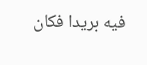فيه بريدا فكان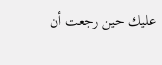عليك حين رجعت أن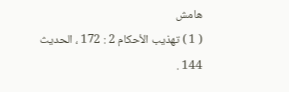هامش
( 1 ) تهذيب الأحكام 2 : 172 ، الحديث 144 .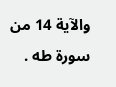والآية 14 من سورة طه .